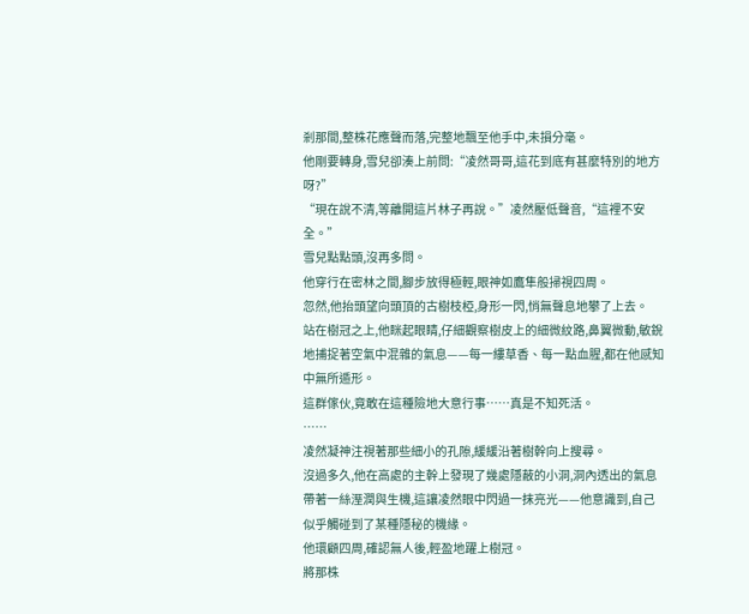剎那間,整株花應聲而落,完整地飄至他手中,未損分毫。
他剛要轉身,雪兒卻湊上前問:“凌然哥哥,這花到底有甚麼特別的地方呀?”
“現在說不清,等離開這片林子再說。”凌然壓低聲音,“這裡不安全。”
雪兒點點頭,沒再多問。
他穿行在密林之間,腳步放得極輕,眼神如鷹隼般掃視四周。
忽然,他抬頭望向頭頂的古樹枝椏,身形一閃,悄無聲息地攀了上去。
站在樹冠之上,他眯起眼睛,仔細觀察樹皮上的細微紋路,鼻翼微動,敏銳地捕捉著空氣中混雜的氣息——每一縷草香、每一點血腥,都在他感知中無所遁形。
這群傢伙,竟敢在這種險地大意行事……真是不知死活。
……
凌然凝神注視著那些細小的孔隙,緩緩沿著樹幹向上搜尋。
沒過多久,他在高處的主幹上發現了幾處隱蔽的小洞,洞內透出的氣息帶著一絲溼潤與生機,這讓凌然眼中閃過一抹亮光——他意識到,自己似乎觸碰到了某種隱秘的機緣。
他環顧四周,確認無人後,輕盈地躍上樹冠。
將那株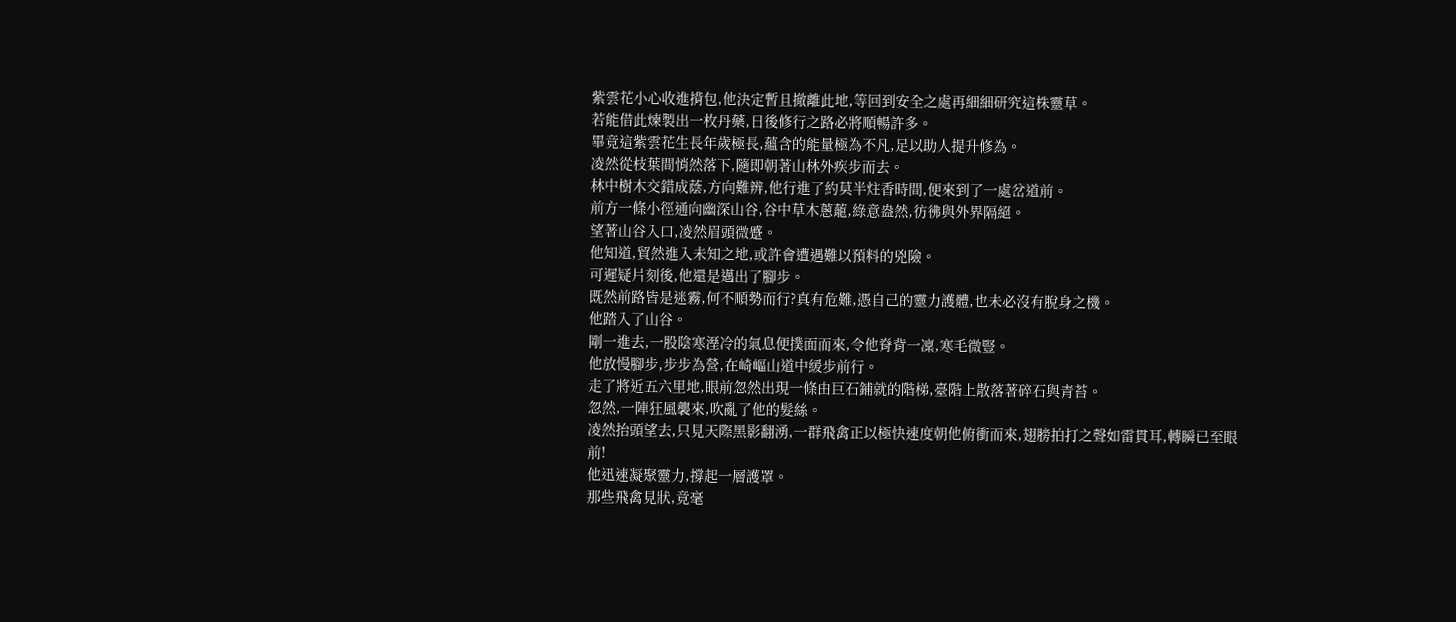紫雲花小心收進揹包,他決定暫且撤離此地,等回到安全之處再細細研究這株靈草。
若能借此煉製出一枚丹藥,日後修行之路必將順暢許多。
畢竟這紫雲花生長年歲極長,蘊含的能量極為不凡,足以助人提升修為。
凌然從枝葉間悄然落下,隨即朝著山林外疾步而去。
林中樹木交錯成蔭,方向難辨,他行進了約莫半炷香時間,便來到了一處岔道前。
前方一條小徑通向幽深山谷,谷中草木蔥蘢,綠意盎然,彷彿與外界隔絕。
望著山谷入口,凌然眉頭微蹙。
他知道,貿然進入未知之地,或許會遭遇難以預料的兇險。
可遲疑片刻後,他還是邁出了腳步。
既然前路皆是迷霧,何不順勢而行?真有危難,憑自己的靈力護體,也未必沒有脫身之機。
他踏入了山谷。
剛一進去,一股陰寒溼冷的氣息便撲面而來,令他脊背一凜,寒毛微豎。
他放慢腳步,步步為營,在崎嶇山道中緩步前行。
走了將近五六里地,眼前忽然出現一條由巨石鋪就的階梯,臺階上散落著碎石與青苔。
忽然,一陣狂風襲來,吹亂了他的髮絲。
凌然抬頭望去,只見天際黑影翻湧,一群飛禽正以極快速度朝他俯衝而來,翅膀拍打之聲如雷貫耳,轉瞬已至眼前!
他迅速凝聚靈力,撐起一層護罩。
那些飛禽見狀,竟毫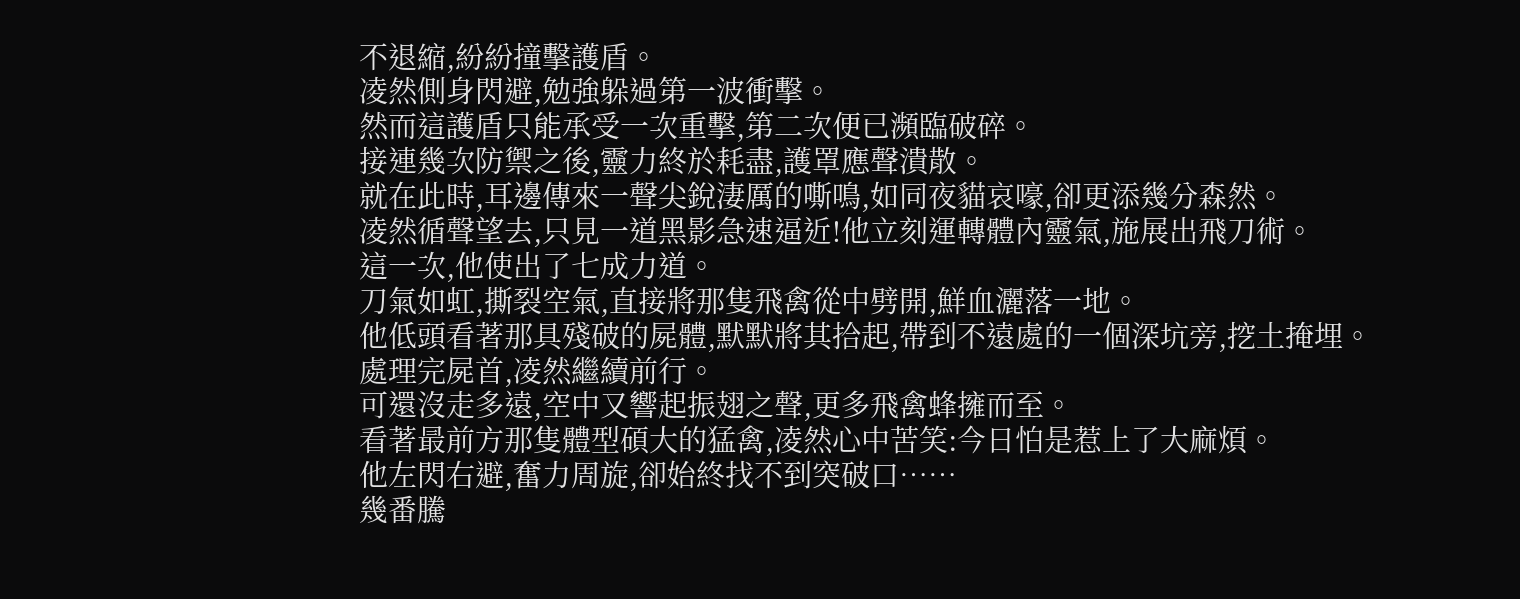不退縮,紛紛撞擊護盾。
凌然側身閃避,勉強躲過第一波衝擊。
然而這護盾只能承受一次重擊,第二次便已瀕臨破碎。
接連幾次防禦之後,靈力終於耗盡,護罩應聲潰散。
就在此時,耳邊傳來一聲尖銳淒厲的嘶鳴,如同夜貓哀嚎,卻更添幾分森然。
凌然循聲望去,只見一道黑影急速逼近!他立刻運轉體內靈氣,施展出飛刀術。
這一次,他使出了七成力道。
刀氣如虹,撕裂空氣,直接將那隻飛禽從中劈開,鮮血灑落一地。
他低頭看著那具殘破的屍體,默默將其拾起,帶到不遠處的一個深坑旁,挖土掩埋。
處理完屍首,凌然繼續前行。
可還沒走多遠,空中又響起振翅之聲,更多飛禽蜂擁而至。
看著最前方那隻體型碩大的猛禽,凌然心中苦笑:今日怕是惹上了大麻煩。
他左閃右避,奮力周旋,卻始終找不到突破口……
幾番騰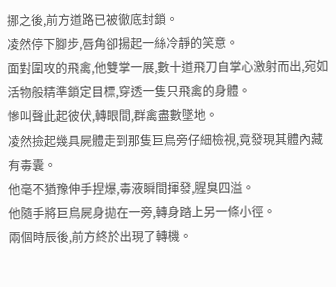挪之後,前方道路已被徹底封鎖。
凌然停下腳步,唇角卻揚起一絲冷靜的笑意。
面對圍攻的飛禽,他雙掌一展,數十道飛刀自掌心激射而出,宛如活物般精準鎖定目標,穿透一隻只飛禽的身體。
慘叫聲此起彼伏,轉眼間,群禽盡數墜地。
凌然撿起幾具屍體走到那隻巨鳥旁仔細檢視,竟發現其體內藏有毒囊。
他毫不猶豫伸手捏爆,毒液瞬間揮發,腥臭四溢。
他隨手將巨鳥屍身拋在一旁,轉身踏上另一條小徑。
兩個時辰後,前方終於出現了轉機。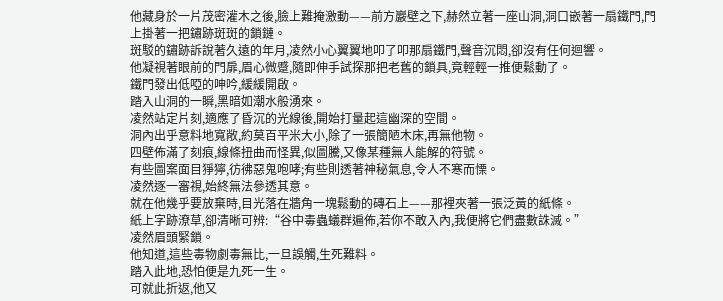他藏身於一片茂密灌木之後,臉上難掩激動——前方巖壁之下,赫然立著一座山洞,洞口嵌著一扇鐵門,門上掛著一把鏽跡斑斑的鎖鏈。
斑駁的鏽跡訴說著久遠的年月,凌然小心翼翼地叩了叩那扇鐵門,聲音沉悶,卻沒有任何迴響。
他凝視著眼前的門扉,眉心微蹙,隨即伸手試探那把老舊的鎖具,竟輕輕一推便鬆動了。
鐵門發出低啞的呻吟,緩緩開啟。
踏入山洞的一瞬,黑暗如潮水般湧來。
凌然站定片刻,適應了昏沉的光線後,開始打量起這幽深的空間。
洞內出乎意料地寬敞,約莫百平米大小,除了一張簡陋木床,再無他物。
四壁佈滿了刻痕,線條扭曲而怪異,似圖騰,又像某種無人能解的符號。
有些圖案面目猙獰,彷彿惡鬼咆哮;有些則透著神秘氣息,令人不寒而慄。
凌然逐一審視,始終無法參透其意。
就在他幾乎要放棄時,目光落在牆角一塊鬆動的磚石上——那裡夾著一張泛黃的紙條。
紙上字跡潦草,卻清晰可辨:“谷中毒蟲蟻群遍佈,若你不敢入內,我便將它們盡數誅滅。”
凌然眉頭緊鎖。
他知道,這些毒物劇毒無比,一旦誤觸,生死難料。
踏入此地,恐怕便是九死一生。
可就此折返,他又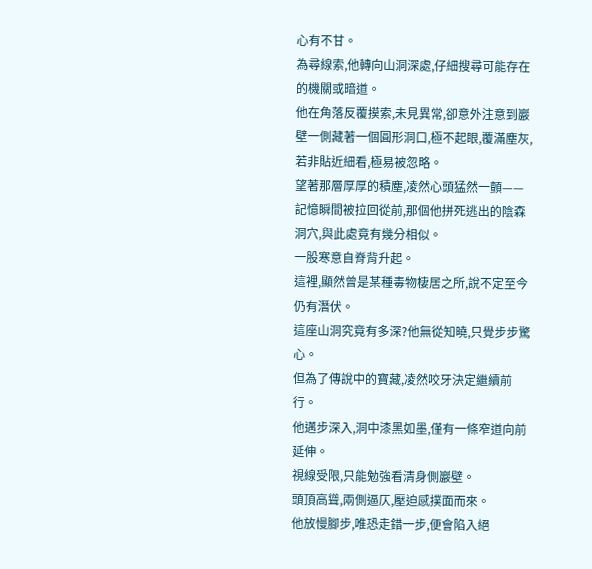心有不甘。
為尋線索,他轉向山洞深處,仔細搜尋可能存在的機關或暗道。
他在角落反覆摸索,未見異常,卻意外注意到巖壁一側藏著一個圓形洞口,極不起眼,覆滿塵灰,若非貼近細看,極易被忽略。
望著那層厚厚的積塵,凌然心頭猛然一顫——記憶瞬間被拉回從前,那個他拼死逃出的陰森洞穴,與此處竟有幾分相似。
一股寒意自脊背升起。
這裡,顯然曾是某種毒物棲居之所,說不定至今仍有潛伏。
這座山洞究竟有多深?他無從知曉,只覺步步驚心。
但為了傳說中的寶藏,凌然咬牙決定繼續前行。
他邁步深入,洞中漆黑如墨,僅有一條窄道向前延伸。
視線受限,只能勉強看清身側巖壁。
頭頂高聳,兩側逼仄,壓迫感撲面而來。
他放慢腳步,唯恐走錯一步,便會陷入絕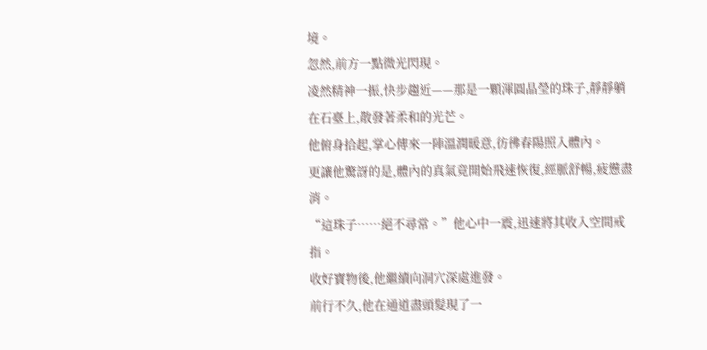境。
忽然,前方一點微光閃現。
凌然精神一振,快步趨近——那是一顆渾圓晶瑩的珠子,靜靜躺在石臺上,散發著柔和的光芒。
他俯身拾起,掌心傳來一陣溫潤暖意,彷彿春陽照入體內。
更讓他驚訝的是,體內的真氣竟開始飛速恢復,經脈舒暢,疲憊盡消。
“這珠子……絕不尋常。”他心中一震,迅速將其收入空間戒指。
收好寶物後,他繼續向洞穴深處進發。
前行不久,他在通道盡頭髮現了一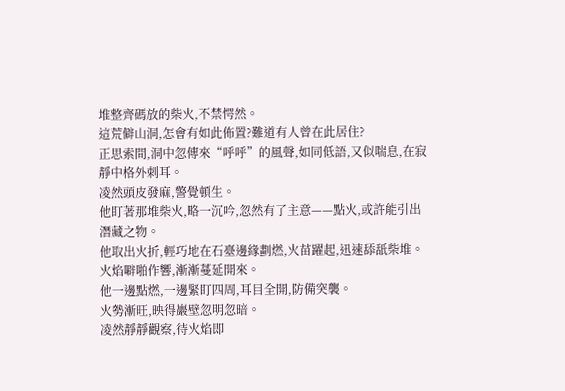堆整齊碼放的柴火,不禁愕然。
這荒僻山洞,怎會有如此佈置?難道有人曾在此居住?
正思索間,洞中忽傳來“呼呼”的風聲,如同低語,又似喘息,在寂靜中格外刺耳。
凌然頭皮發麻,警覺頓生。
他盯著那堆柴火,略一沉吟,忽然有了主意——點火,或許能引出潛藏之物。
他取出火折,輕巧地在石臺邊緣劃燃,火苗躍起,迅速舔舐柴堆。
火焰噼啪作響,漸漸蔓延開來。
他一邊點燃,一邊緊盯四周,耳目全開,防備突襲。
火勢漸旺,映得巖壁忽明忽暗。
凌然靜靜觀察,待火焰即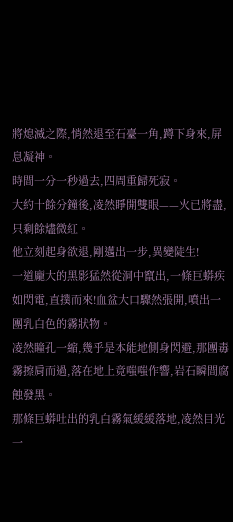將熄滅之際,悄然退至石臺一角,蹲下身來,屏息凝神。
時間一分一秒過去,四周重歸死寂。
大約十餘分鐘後,凌然睜開雙眼——火已將盡,只剩餘燼微紅。
他立刻起身欲退,剛邁出一步,異變陡生!
一道龐大的黑影猛然從洞中竄出,一條巨蟒疾如閃電,直撲而來!血盆大口驟然張開,噴出一團乳白色的霧狀物。
凌然瞳孔一縮,幾乎是本能地側身閃避,那團毒霧擦肩而過,落在地上竟嗤嗤作響,岩石瞬間腐蝕發黑。
那條巨蟒吐出的乳白霧氣緩緩落地,凌然目光一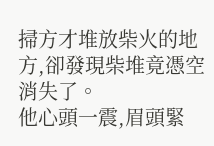掃方才堆放柴火的地方,卻發現柴堆竟憑空消失了。
他心頭一震,眉頭緊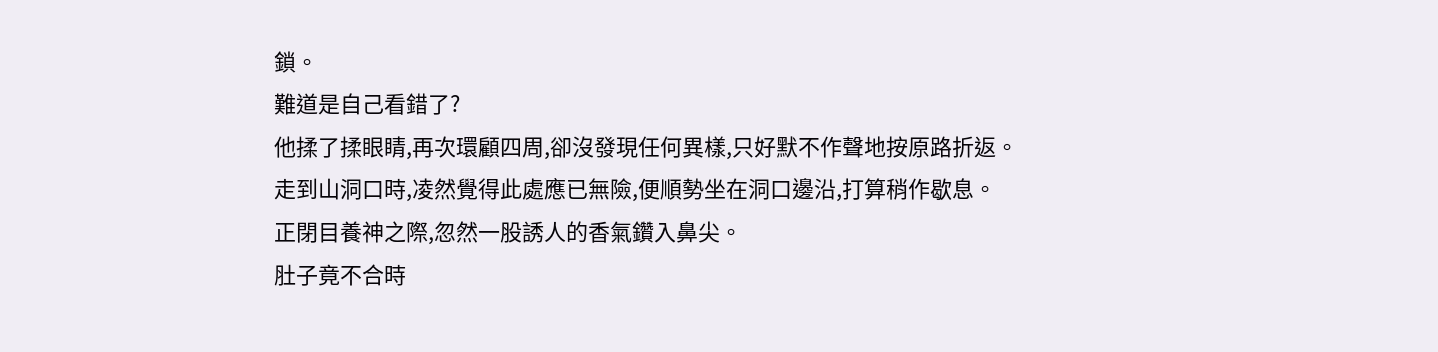鎖。
難道是自己看錯了?
他揉了揉眼睛,再次環顧四周,卻沒發現任何異樣,只好默不作聲地按原路折返。
走到山洞口時,凌然覺得此處應已無險,便順勢坐在洞口邊沿,打算稍作歇息。
正閉目養神之際,忽然一股誘人的香氣鑽入鼻尖。
肚子竟不合時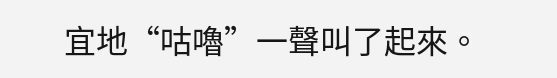宜地“咕嚕”一聲叫了起來。